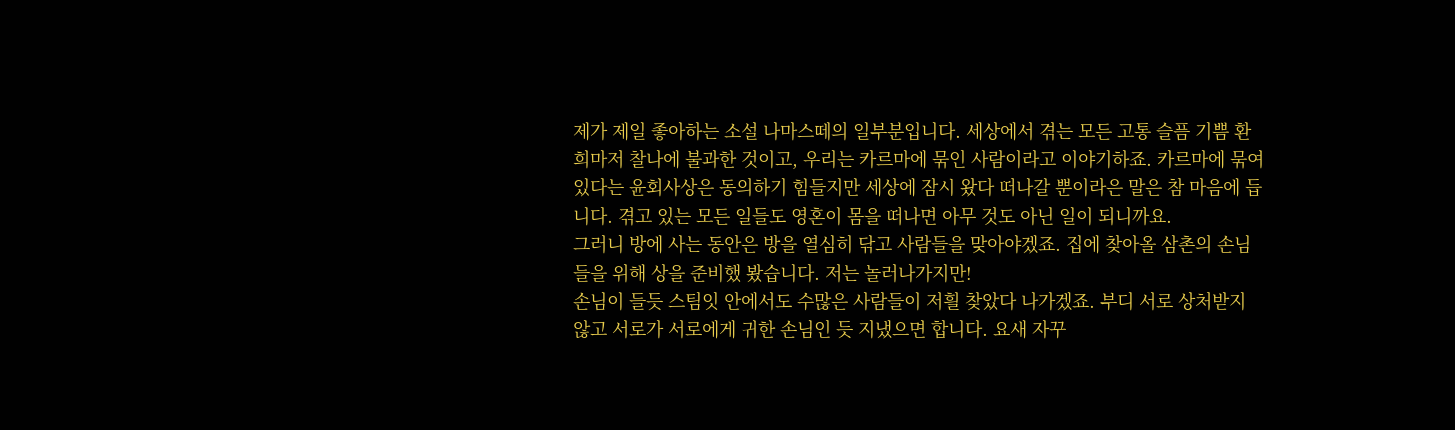제가 제일 좋아하는 소설 나마스떼의 일부분입니다. 세상에서 겪는 모든 고통 슬픔 기쁨 환희마저 찰나에 불과한 것이고, 우리는 카르마에 묶인 사람이라고 이야기하죠. 카르마에 묶여 있다는 윤회사상은 동의하기 힘들지만 세상에 잠시 왔다 떠나갈 뿐이라은 말은 참 마음에 듭니다. 겪고 있는 모든 일들도 영혼이 몸을 떠나면 아무 것도 아닌 일이 되니까요.
그러니 방에 사는 동안은 방을 열심히 닦고 사람들을 맞아야겠죠. 집에 찾아올 삼촌의 손님들을 위해 상을 준비했 봤습니다. 저는 놀러나가지만!
손님이 들듯 스팀잇 안에서도 수많은 사람들이 저흴 찾았다 나가겠죠. 부디 서로 상처받지 않고 서로가 서로에게 귀한 손님인 듯 지냈으면 합니다. 요새 자꾸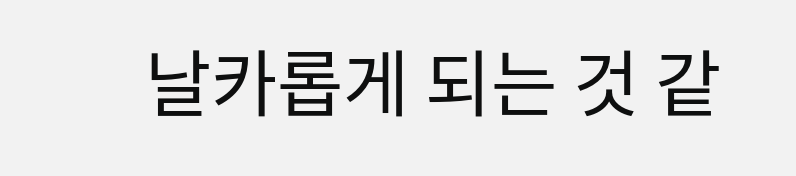날카롭게 되는 것 같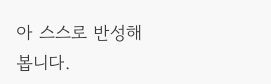아 스스로 반성해 봅니다.